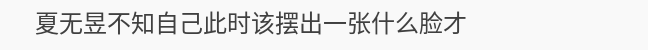夏无昱不知自己此时该摆出一张什么脸才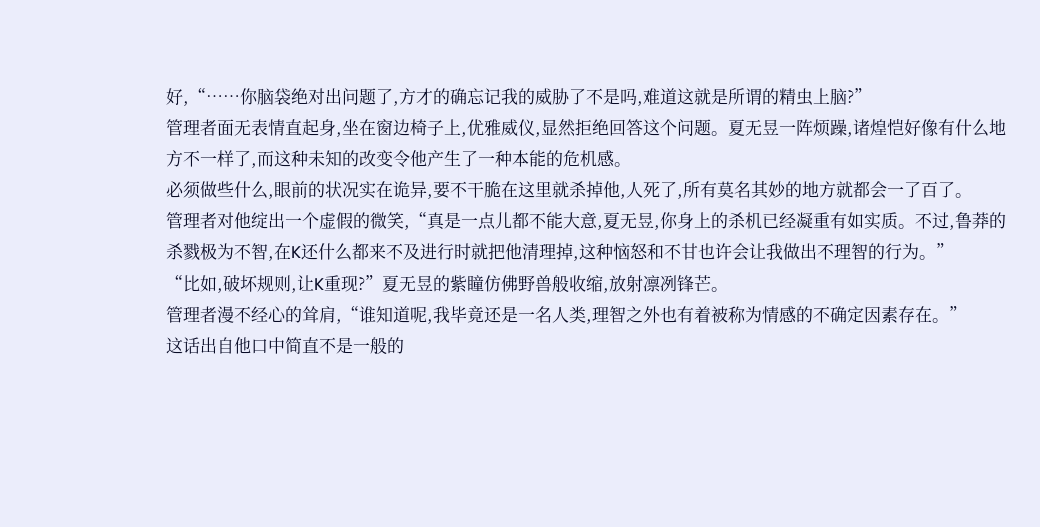好,“……你脑袋绝对出问题了,方才的确忘记我的威胁了不是吗,难道这就是所谓的精虫上脑?”
管理者面无表情直起身,坐在窗边椅子上,优雅威仪,显然拒绝回答这个问题。夏无昱一阵烦躁,诸煌恺好像有什么地方不一样了,而这种未知的改变令他产生了一种本能的危机感。
必须做些什么,眼前的状况实在诡异,要不干脆在这里就杀掉他,人死了,所有莫名其妙的地方就都会一了百了。
管理者对他绽出一个虚假的微笑,“真是一点儿都不能大意,夏无昱,你身上的杀机已经凝重有如实质。不过,鲁莽的杀戮极为不智,在K还什么都来不及进行时就把他清理掉,这种恼怒和不甘也许会让我做出不理智的行为。”
“比如,破坏规则,让K重现?”夏无昱的紫瞳仿佛野兽般收缩,放射凛冽锋芒。
管理者漫不经心的耸肩,“谁知道呢,我毕竟还是一名人类,理智之外也有着被称为情感的不确定因素存在。”
这话出自他口中简直不是一般的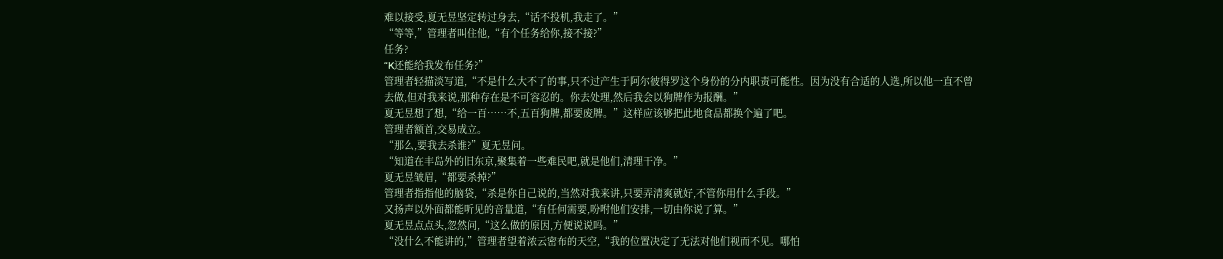难以接受,夏无昱坚定转过身去,“话不投机,我走了。”
“等等,”管理者叫住他,“有个任务给你,接不接?”
任务?
“K还能给我发布任务?”
管理者轻描淡写道,“不是什么大不了的事,只不过产生于阿尔彼得罗这个身份的分内职责可能性。因为没有合适的人选,所以他一直不曾去做,但对我来说,那种存在是不可容忍的。你去处理,然后我会以狗牌作为报酬。”
夏无昱想了想,“给一百……不,五百狗牌,都要废牌。”这样应该够把此地食品都换个遍了吧。
管理者额首,交易成立。
“那么,要我去杀谁?”夏无昱问。
“知道在丰岛外的旧东京,聚集着一些难民吧,就是他们,清理干净。”
夏无昱皱眉,“都要杀掉?”
管理者指指他的脑袋,“杀是你自己说的,当然对我来讲,只要弄清爽就好,不管你用什么手段。”
又扬声以外面都能听见的音量道,“有任何需要,吩咐他们安排,一切由你说了算。”
夏无昱点点头,忽然问,“这么做的原因,方便说说吗。”
“没什么不能讲的,”管理者望着浓云密布的天空,“我的位置决定了无法对他们视而不见。哪怕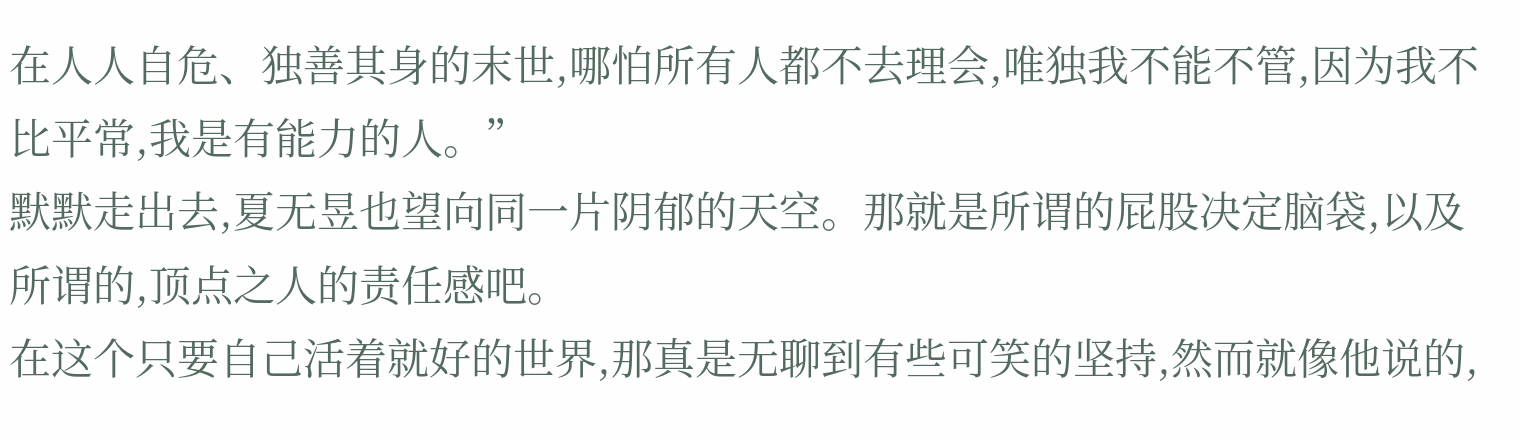在人人自危、独善其身的末世,哪怕所有人都不去理会,唯独我不能不管,因为我不比平常,我是有能力的人。”
默默走出去,夏无昱也望向同一片阴郁的天空。那就是所谓的屁股决定脑袋,以及所谓的,顶点之人的责任感吧。
在这个只要自己活着就好的世界,那真是无聊到有些可笑的坚持,然而就像他说的,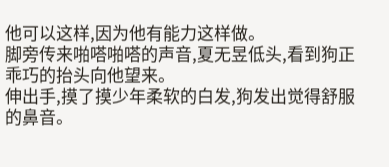他可以这样,因为他有能力这样做。
脚旁传来啪嗒啪嗒的声音,夏无昱低头,看到狗正乖巧的抬头向他望来。
伸出手,摸了摸少年柔软的白发,狗发出觉得舒服的鼻音。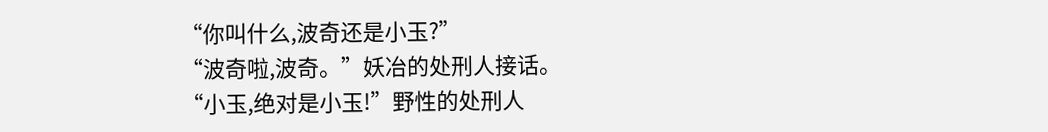“你叫什么,波奇还是小玉?”
“波奇啦,波奇。”妖冶的处刑人接话。
“小玉,绝对是小玉!”野性的处刑人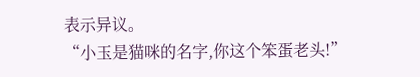表示异议。
“小玉是猫咪的名字,你这个笨蛋老头!”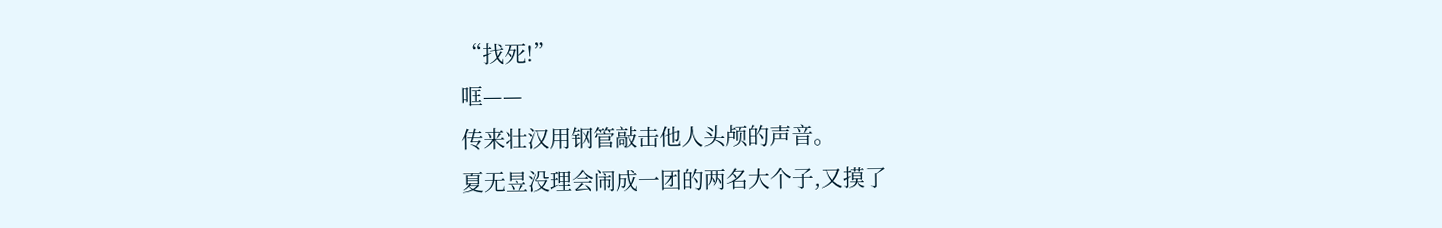“找死!”
哐——
传来壮汉用钢管敲击他人头颅的声音。
夏无昱没理会闹成一团的两名大个子,又摸了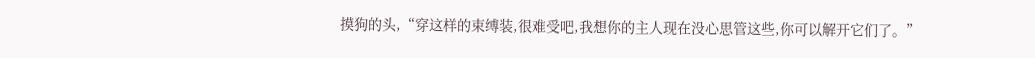摸狗的头,“穿这样的束缚装,很难受吧,我想你的主人现在没心思管这些,你可以解开它们了。”